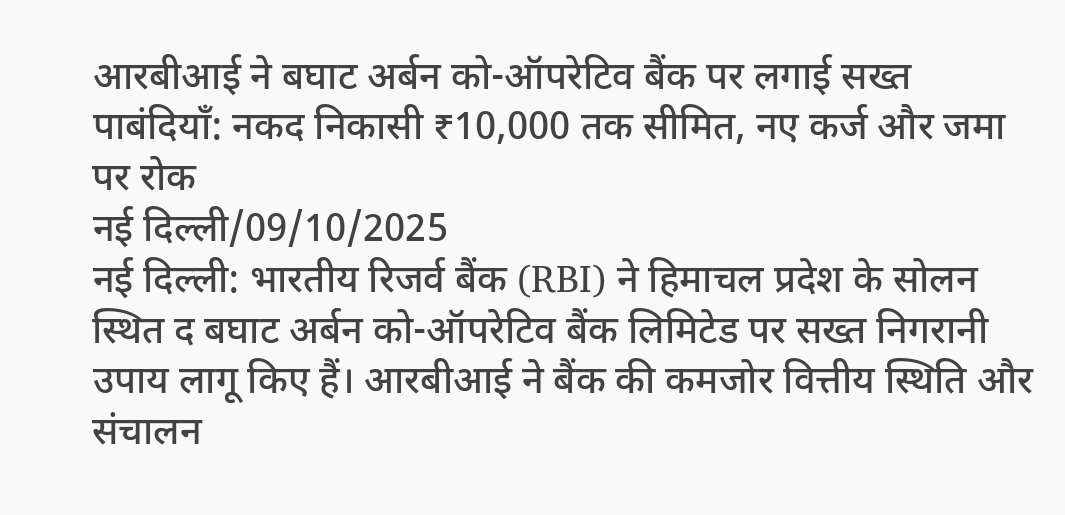आरबीआई ने बघाट अर्बन को-ऑपरेटिव बैंक पर लगाई सख्त पाबंदियाँ: नकद निकासी ₹10,000 तक सीमित, नए कर्ज और जमा पर रोक
नई दिल्ली/09/10/2025
नई दिल्ली: भारतीय रिजर्व बैंक (RBI) ने हिमाचल प्रदेश के सोलन स्थित द बघाट अर्बन को-ऑपरेटिव बैंक लिमिटेड पर सख्त निगरानी उपाय लागू किए हैं। आरबीआई ने बैंक की कमजोर वित्तीय स्थिति और संचालन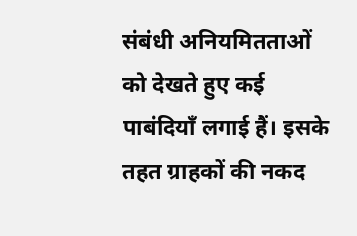संबंधी अनियमितताओं को देखते हुए कई पाबंदियाँ लगाई हैं। इसके तहत ग्राहकों की नकद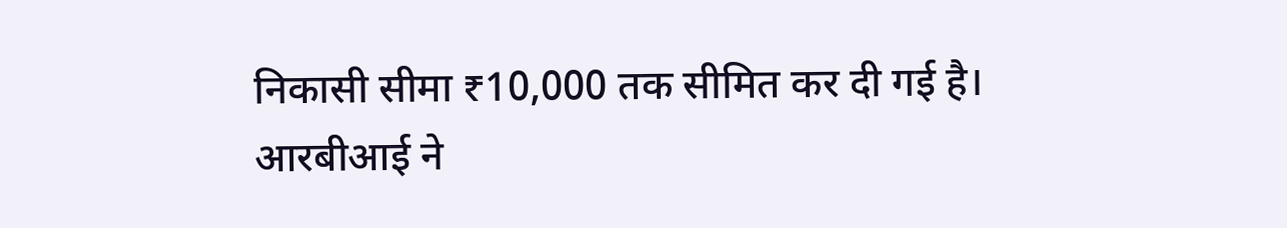निकासी सीमा ₹10,000 तक सीमित कर दी गई है।
आरबीआई ने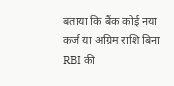बताया कि बैंक कोई नया कर्ज या अग्रिम राशि बिना RBI की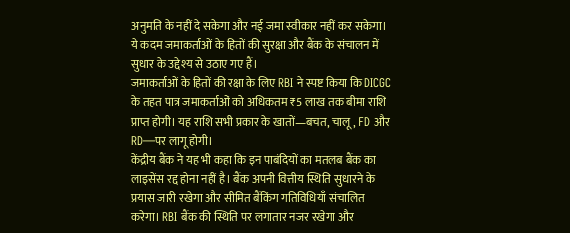अनुमति के नहीं दे सकेगा और नई जमा स्वीकार नहीं कर सकेगा। ये कदम जमाकर्ताओं के हितों की सुरक्षा और बैंक के संचालन में सुधार के उद्देश्य से उठाए गए हैं।
जमाकर्ताओं के हितों की रक्षा के लिए RBI ने स्पष्ट किया कि DICGC के तहत पात्र जमाकर्ताओं को अधिकतम ₹5 लाख तक बीमा राशि प्राप्त होगी। यह राशि सभी प्रकार के खातों—बचत, चालू, FD और RD—पर लागू होगी।
केंद्रीय बैंक ने यह भी कहा कि इन पाबंदियों का मतलब बैंक का लाइसेंस रद्द होना नहीं है। बैंक अपनी वित्तीय स्थिति सुधारने के प्रयास जारी रखेगा और सीमित बैंकिंग गतिविधियाँ संचालित करेगा। RBI बैंक की स्थिति पर लगातार नजर रखेगा और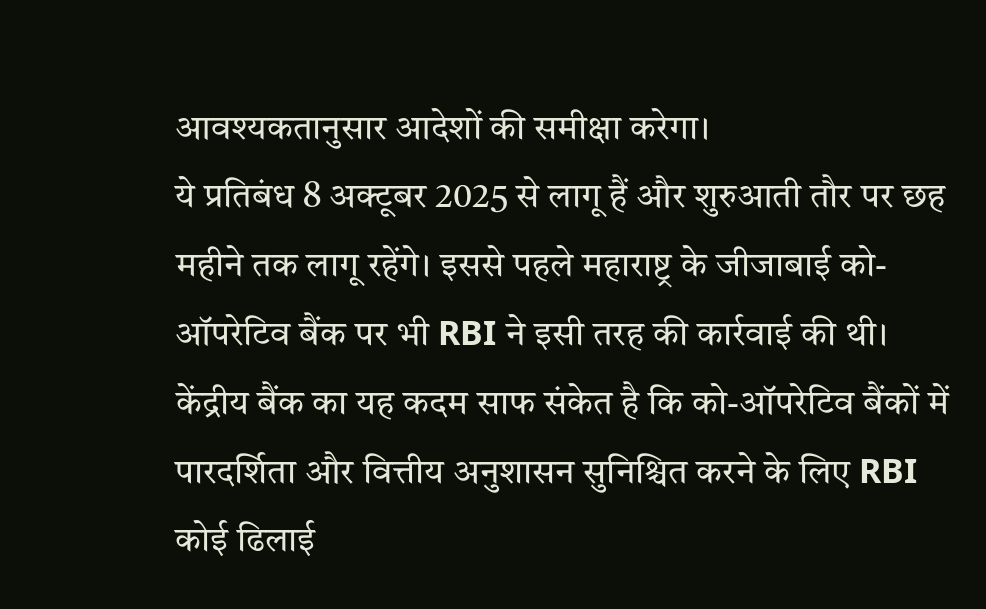आवश्यकतानुसार आदेशों की समीक्षा करेगा।
ये प्रतिबंध 8 अक्टूबर 2025 से लागू हैं और शुरुआती तौर पर छह महीने तक लागू रहेंगे। इससे पहले महाराष्ट्र के जीजाबाई को-ऑपरेटिव बैंक पर भी RBI ने इसी तरह की कार्रवाई की थी।
केंद्रीय बैंक का यह कदम साफ संकेत है कि को-ऑपरेटिव बैंकों में पारदर्शिता और वित्तीय अनुशासन सुनिश्चित करने के लिए RBI कोई ढिलाई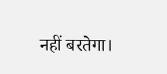नहीं बरतेगा।